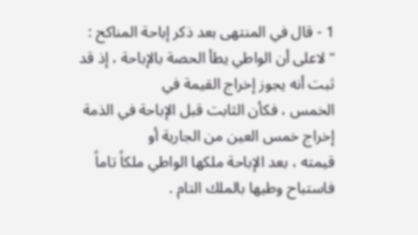1 - قال في المنتهى بعد ذكر إباحة المناكح :
" لاعلى أن الواطي يطأ الحصة بالإباحة ، إذ قد ثبت أنه يجوز إخراج القيمة في
الخمس ، فكأن الثابت قبل الإباحة في الذمة إخراج خمس العين من الجارية أو
قيمته ، بعد الإباحة ملكها الواطي ملكاً تاماً فاستباح وطيها بالملك التام .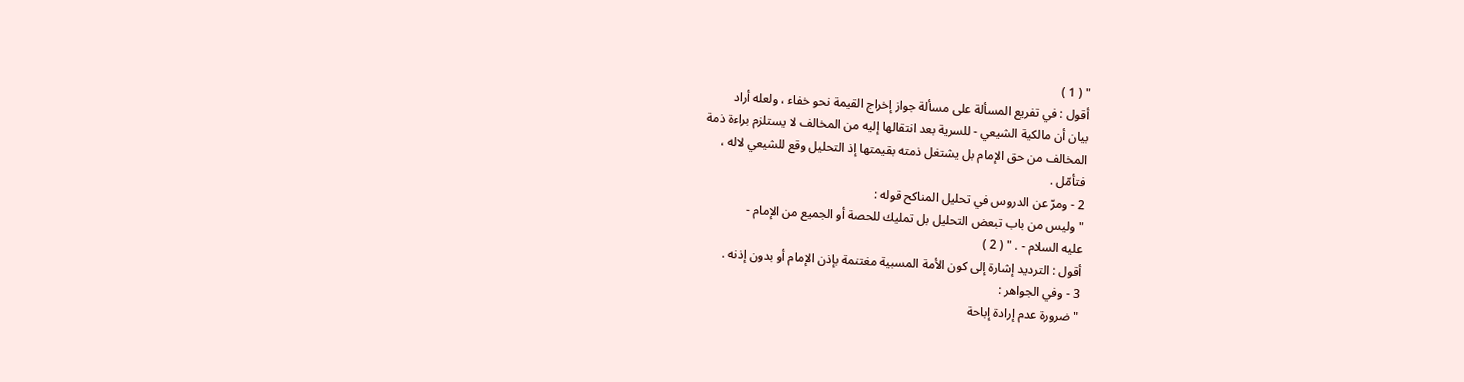" ( 1 )
أقول : في تفريع المسألة على مسألة جواز إخراج القيمة نحو خفاء ، ولعله أراد
بيان أن مالكية الشيعي - للسرية بعد انتقالها إليه من المخالف لا يستلزم براءة ذمة
المخالف من حق الإمام بل يشتغل ذمته بقيمتها إذ التحليل وقع للشيعي لاله ،
فتأمّل .
2 - ومرّ عن الدروس في تحليل المناكح قوله :
" وليس من باب تبعض التحليل بل تمليك للحصة أو الجميع من الإمام -
عليه السلام - . " ( 2 )
أقول : الترديد إشارة إلى كون الأمة المسبية مغتنمة بإذن الإمام أو بدون إذنه .
3 - وفي الجواهر :
" ضرورة عدم إرادة إباحة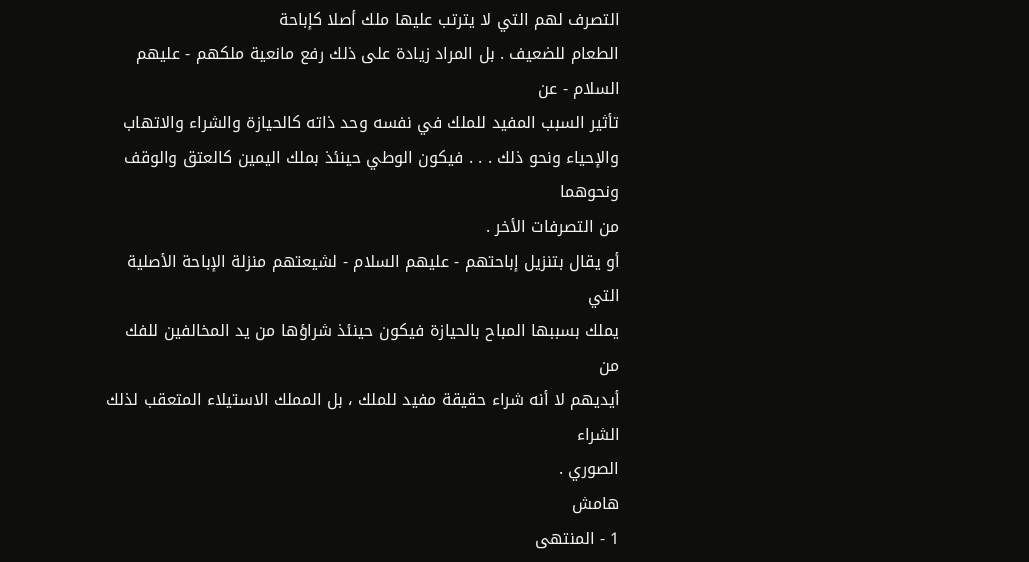التصرف لهم التي لا يترتب عليها ملك أصلا كإباحة
الطعام للضعيف . بل المراد زيادة على ذلك رفع مانعية ملكهم - عليهم السلام - عن
تأثير السبب المفيد للملك في نفسه وحد ذاته كالحيازة والشراء والاتهاب
والإحياء ونحو ذلك . . . فيكون الوطي حينئذ بملك اليمين كالعتق والوقف ونحوهما
من التصرفات الأخر .
أو يقال بتنزيل إباحتهم - عليهم السلام - لشيعتهم منزلة الإباحة الأصلية التي
يملك بسببها المباح بالحيازة فيكون حينئذ شراؤها من يد المخالفين للفك من
أيديهم لا أنه شراء حقيقة مفيد للملك ، بل المملك الاستيلاء المتعقب لذلك الشراء
الصوري .
هامش
1 - المنتهى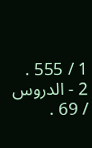1 / 555 .
2 - الدروس / 69 .